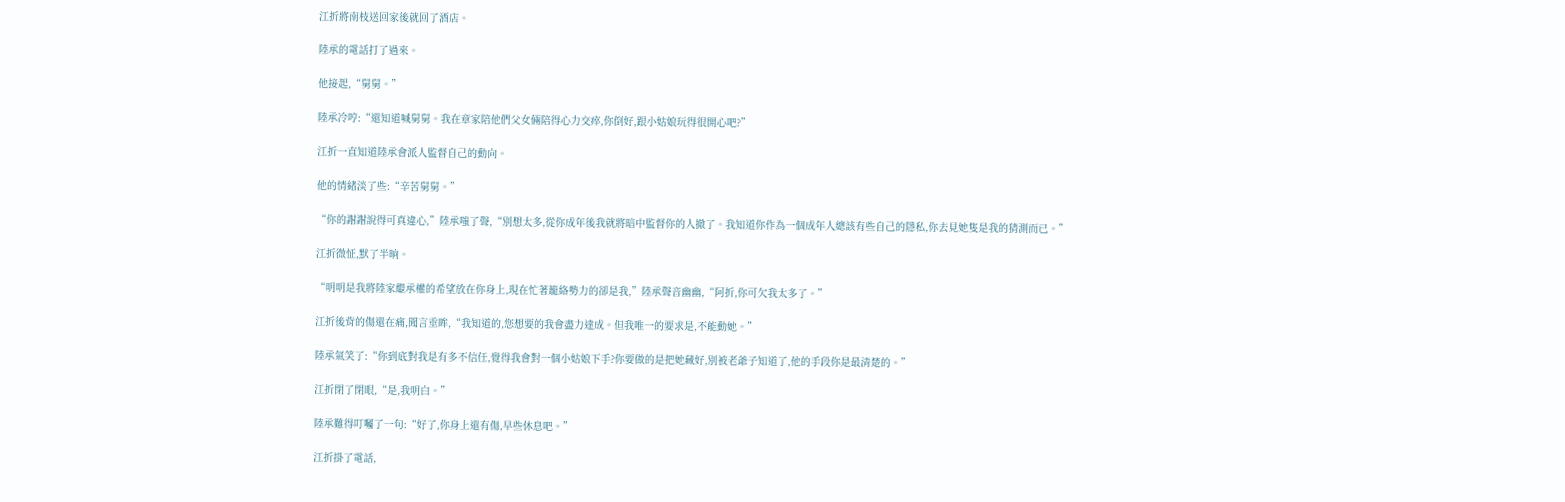江折將南枝送回家後就回了酒店。

陸承的電話打了過來。

他接起,“舅舅。”

陸承冷哼:“還知道喊舅舅。我在章家陪他們父女倆陪得心力交瘁,你倒好,跟小姑娘玩得很開心吧?”

江折一直知道陸承會派人監督自己的動向。

他的情緒淡了些:“辛苦舅舅。”

“你的謝謝說得可真違心,”陸承嗤了聲,“別想太多,從你成年後我就將暗中監督你的人撤了。我知道你作為一個成年人總該有些自己的隱私,你去見她隻是我的猜測而已。”

江折微怔,默了半晌。

“明明是我將陸家繼承權的希望放在你身上,現在忙著籠絡勢力的卻是我,”陸承聲音幽幽,“阿折,你可欠我太多了。”

江折後背的傷還在痛,聞言垂眸,“我知道的,您想要的我會盡力達成。但我唯一的要求是,不能動她。”

陸承氣笑了:“你到底對我是有多不信任,覺得我會對一個小姑娘下手?你要做的是把她藏好,別被老爺子知道了,他的手段你是最清楚的。”

江折閉了閉眼,“是,我明白。”

陸承難得叮囑了一句:“好了,你身上還有傷,早些休息吧。”

江折掛了電話,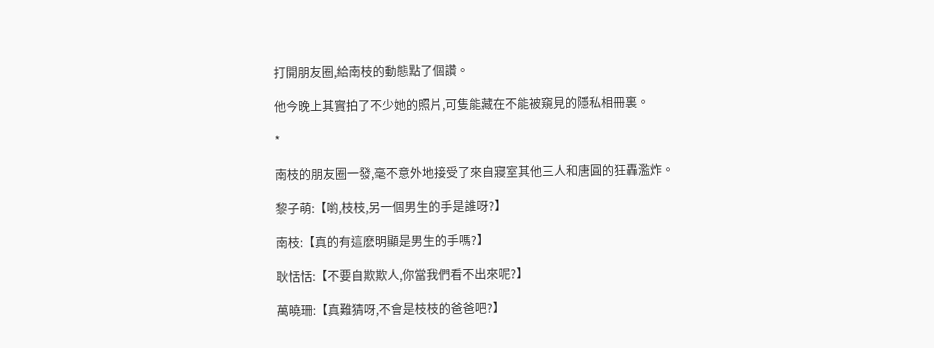打開朋友圈,給南枝的動態點了個讚。

他今晚上其實拍了不少她的照片,可隻能藏在不能被窺見的隱私相冊裏。

*

南枝的朋友圈一發,毫不意外地接受了來自寢室其他三人和唐圓的狂轟濫炸。

黎子萌:【喲,枝枝,另一個男生的手是誰呀?】

南枝:【真的有這麽明顯是男生的手嗎?】

耿恬恬:【不要自欺欺人,你當我們看不出來呢?】

萬曉珊:【真難猜呀,不會是枝枝的爸爸吧?】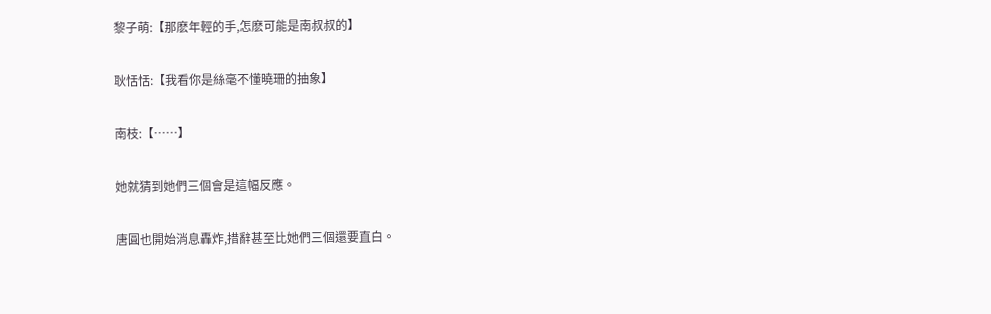黎子萌:【那麽年輕的手,怎麽可能是南叔叔的】

耿恬恬:【我看你是絲毫不懂曉珊的抽象】

南枝:【……】

她就猜到她們三個會是這幅反應。

唐圓也開始消息轟炸,措辭甚至比她們三個還要直白。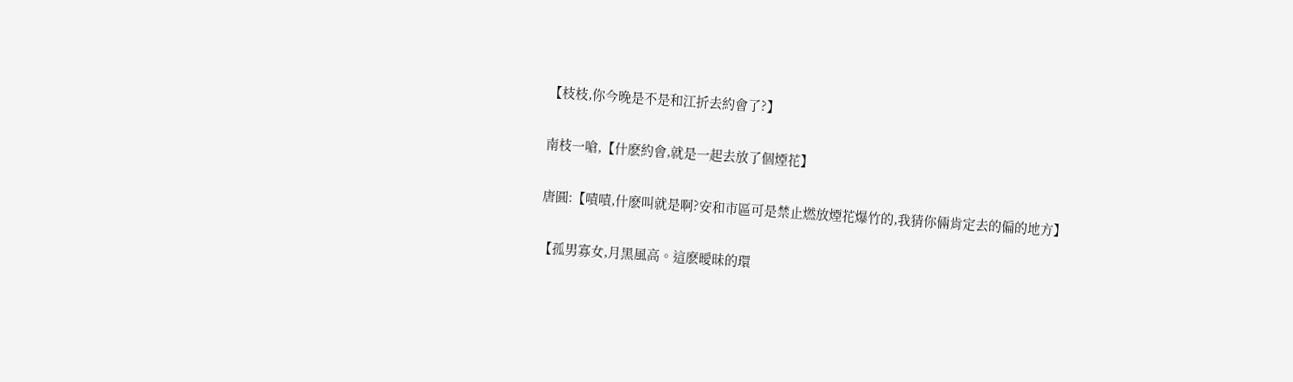【枝枝,你今晚是不是和江折去約會了?】

南枝一嗆,【什麽約會,就是一起去放了個煙花】

唐圓:【嘖嘖,什麽叫就是啊?安和市區可是禁止燃放煙花爆竹的,我猜你倆肯定去的偏的地方】

【孤男寡女,月黑風高。這麽曖昧的環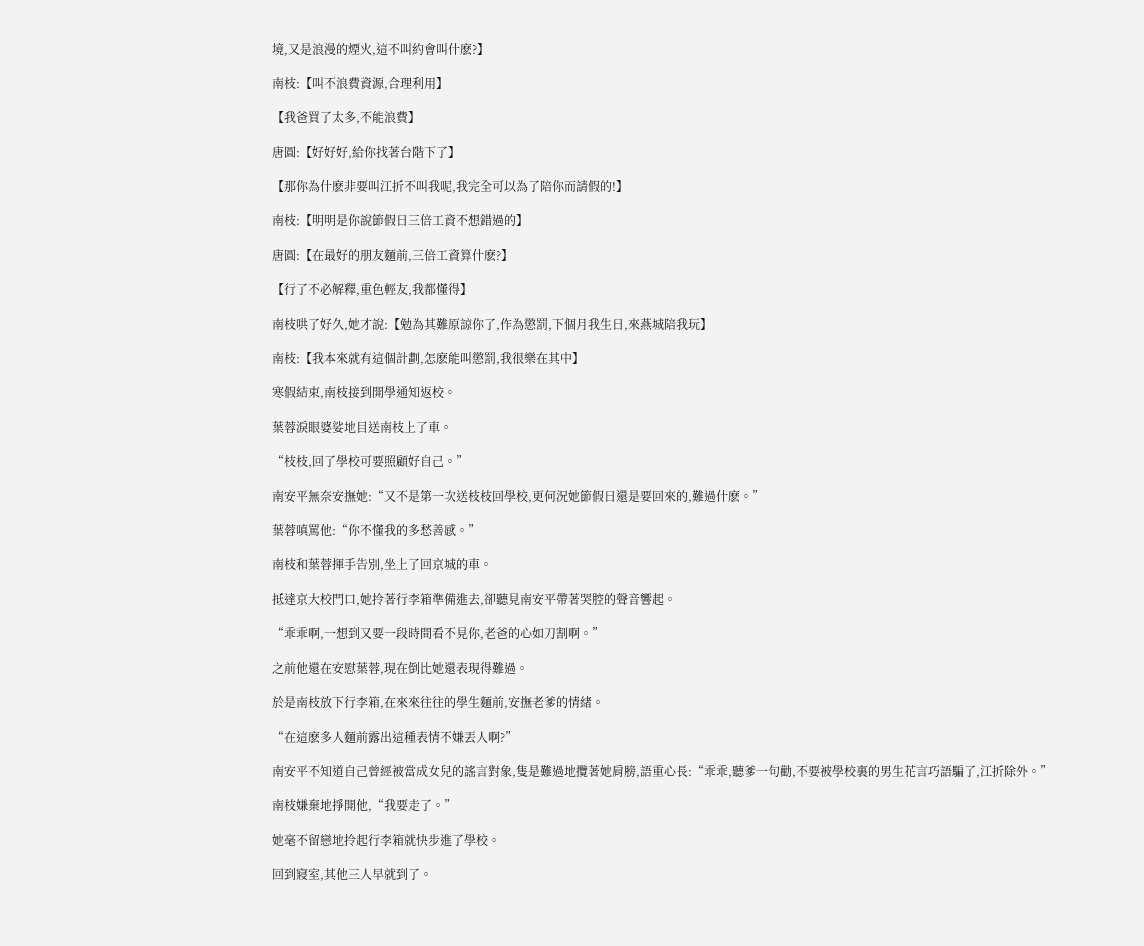境,又是浪漫的煙火,這不叫約會叫什麽?】

南枝:【叫不浪費資源,合理利用】

【我爸買了太多,不能浪費】

唐圓:【好好好,給你找著台階下了】

【那你為什麽非要叫江折不叫我呢,我完全可以為了陪你而請假的!】

南枝:【明明是你說節假日三倍工資不想錯過的】

唐圓:【在最好的朋友麵前,三倍工資算什麽?】

【行了不必解釋,重色輕友,我都懂得】

南枝哄了好久,她才說:【勉為其難原諒你了,作為懲罰,下個月我生日,來燕城陪我玩】

南枝:【我本來就有這個計劃,怎麽能叫懲罰,我很樂在其中】

寒假結束,南枝接到開學通知返校。

葉蓉淚眼婆娑地目送南枝上了車。

“枝枝,回了學校可要照顧好自己。”

南安平無奈安撫她:“又不是第一次送枝枝回學校,更何況她節假日還是要回來的,難過什麽。”

葉蓉嗔罵他:“你不懂我的多愁善感。”

南枝和葉蓉揮手告別,坐上了回京城的車。

抵達京大校門口,她拎著行李箱準備進去,卻聽見南安平帶著哭腔的聲音響起。

“乖乖啊,一想到又要一段時間看不見你,老爸的心如刀割啊。”

之前他還在安慰葉蓉,現在倒比她還表現得難過。

於是南枝放下行李箱,在來來往往的學生麵前,安撫老爹的情緒。

“在這麽多人麵前露出這種表情不嫌丟人啊?”

南安平不知道自己曾經被當成女兒的謠言對象,隻是難過地攬著她肩膀,語重心長:“乖乖,聽爹一句勸,不要被學校裏的男生花言巧語騙了,江折除外。”

南枝嫌棄地掙開他,“我要走了。”

她毫不留戀地拎起行李箱就快步進了學校。

回到寢室,其他三人早就到了。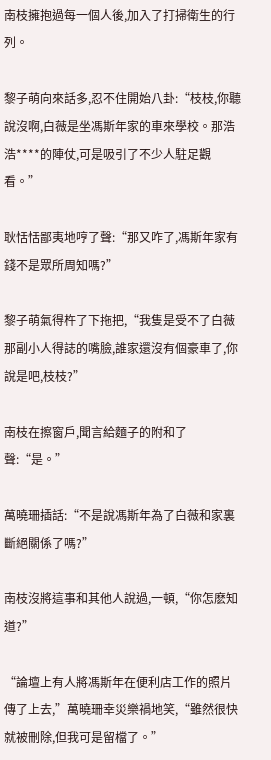南枝擁抱過每一個人後,加入了打掃衛生的行列。

黎子萌向來話多,忍不住開始八卦:“枝枝,你聽說沒啊,白薇是坐馮斯年家的車來學校。那浩浩****的陣仗,可是吸引了不少人駐足觀看。”

耿恬恬鄙夷地哼了聲:“那又咋了,馮斯年家有錢不是眾所周知嗎?”

黎子萌氣得杵了下拖把,“我隻是受不了白薇那副小人得誌的嘴臉,誰家還沒有個豪車了,你說是吧,枝枝?”

南枝在擦窗戶,聞言給麵子的附和了聲:“是。”

萬曉珊插話:“不是說馮斯年為了白薇和家裏斷絕關係了嗎?”

南枝沒將這事和其他人說過,一頓,“你怎麽知道?”

“論壇上有人將馮斯年在便利店工作的照片傳了上去,”萬曉珊幸災樂禍地笑,“雖然很快就被刪除,但我可是留檔了。”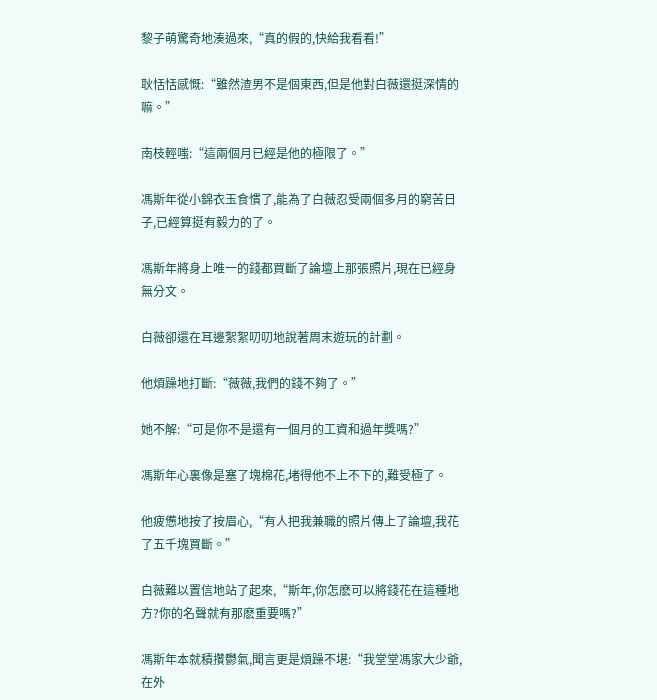黎子萌驚奇地湊過來,“真的假的,快給我看看!”

耿恬恬感慨:“雖然渣男不是個東西,但是他對白薇還挺深情的嘛。”

南枝輕嗤:“這兩個月已經是他的極限了。”

馮斯年從小錦衣玉食慣了,能為了白薇忍受兩個多月的窮苦日子,已經算挺有毅力的了。

馮斯年將身上唯一的錢都買斷了論壇上那張照片,現在已經身無分文。

白薇卻還在耳邊絮絮叨叨地說著周末遊玩的計劃。

他煩躁地打斷:“薇薇,我們的錢不夠了。”

她不解:“可是你不是還有一個月的工資和過年獎嗎?”

馮斯年心裏像是塞了塊棉花,堵得他不上不下的,難受極了。

他疲憊地按了按眉心,“有人把我兼職的照片傳上了論壇,我花了五千塊買斷。”

白薇難以置信地站了起來,“斯年,你怎麽可以將錢花在這種地方?你的名聲就有那麽重要嗎?”

馮斯年本就積攢鬱氣,聞言更是煩躁不堪:“我堂堂馮家大少爺,在外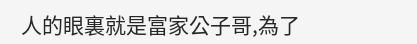人的眼裏就是富家公子哥,為了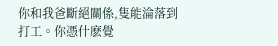你和我爸斷絕關係,隻能淪落到打工。你憑什麽覺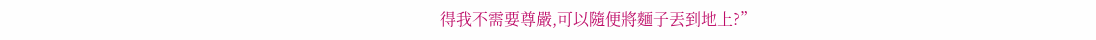得我不需要尊嚴,可以隨便將麵子丟到地上?”